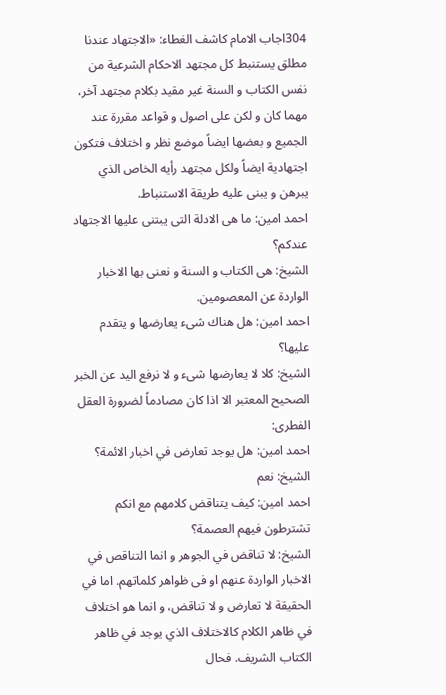304اجاب الامام كاشف الغطاء: «الاجتهاد عندنا مطلق يستنبط كل مجتهد الاحكام الشرعية من نفس الكتاب و السنة غير مقيد بكلام مجتهد آخر، مهما كان و لكن على اصول و قواعد مقررة عند الجميع و بعضها ايضاً موضع نظر و اختلاف فتكون اجتهادية ايضاً ولكل مجتهد رأيه الخاص الذي يبرهن و يبنى عليه طريقة الاستنباط.
احمد امين: ما هى الادلة التى يبتنى عليها الاجتهاد عندكم؟
الشيخ: هى الكتاب و السنة و نعنى بها الاخبار الواردة عن المعصومين.
احمد امين: هل هناك شىء يعارضها و يتقدم عليها؟
الشيخ: كلا لا يعارضها شىء و لا نرفع اليد عن الخبر الصحيح المعتبر الا اذا كان مصادماً لضرورة العقل الفطرى:
احمد امين: هل يوجد تعارض في اخبار الائمة؟
الشيخ: نعم
احمد امين: كيف يتناقض كلامهم مع انكم تشترطون فيهم العصمة؟
الشيخ: لا تناقض في الجوهر و انما التناقص في الاخبار الواردة عنهم او فى ظواهر كلماتهم. اما في الحقيقة لا تعارض و لا تناقض، و انما هو اختلاف في ظاهر الكلام كالاختلاف الذي يوجد في ظاهر الكتاب الشريف. فحال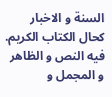السنة و الاخبار كحال الكتاب الكريم. فيه النص و الظاهر و المجمل و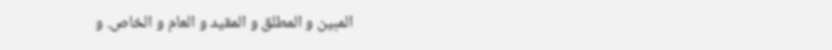المبين و المطلق و المقيد و العام و الخاص. و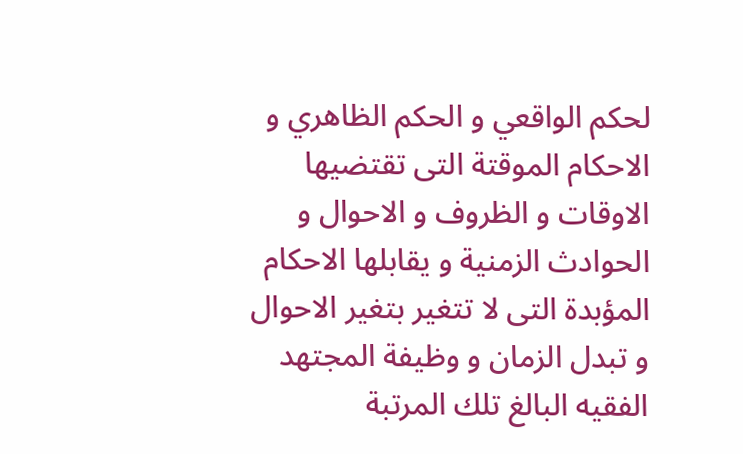لحكم الواقعي و الحكم الظاهري و الاحكام الموقتة التى تقتضيها الاوقات و الظروف و الاحوال و الحوادث الزمنية و يقابلها الاحكام المؤبدة التى لا تتغير بتغير الاحوال و تبدل الزمان و وظيفة المجتهد الفقيه البالغ تلك المرتبة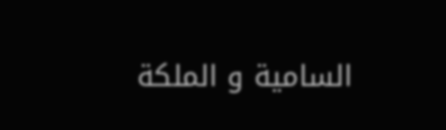السامية و الملكة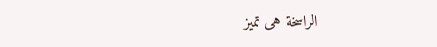الراسخة هى تميز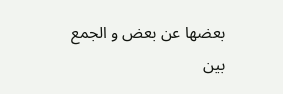بعضها عن بعض و الجمع بين